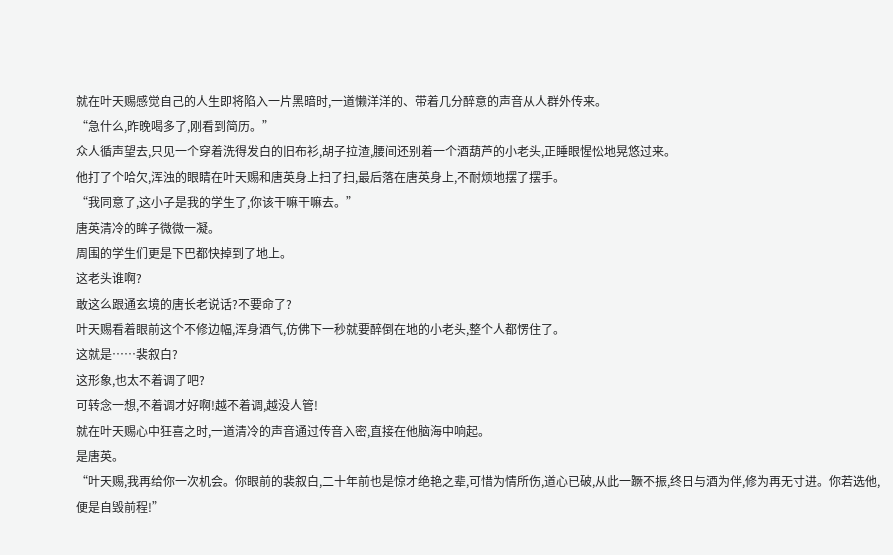就在叶天赐感觉自己的人生即将陷入一片黑暗时,一道懒洋洋的、带着几分醉意的声音从人群外传来。
“急什么,昨晚喝多了,刚看到简历。”
众人循声望去,只见一个穿着洗得发白的旧布衫,胡子拉渣,腰间还别着一个酒葫芦的小老头,正睡眼惺忪地晃悠过来。
他打了个哈欠,浑浊的眼睛在叶天赐和唐英身上扫了扫,最后落在唐英身上,不耐烦地摆了摆手。
“我同意了,这小子是我的学生了,你该干嘛干嘛去。”
唐英清冷的眸子微微一凝。
周围的学生们更是下巴都快掉到了地上。
这老头谁啊?
敢这么跟通玄境的唐长老说话?不要命了?
叶天赐看着眼前这个不修边幅,浑身酒气,仿佛下一秒就要醉倒在地的小老头,整个人都愣住了。
这就是……裴叙白?
这形象,也太不着调了吧?
可转念一想,不着调才好啊!越不着调,越没人管!
就在叶天赐心中狂喜之时,一道清冷的声音通过传音入密,直接在他脑海中响起。
是唐英。
“叶天赐,我再给你一次机会。你眼前的裴叙白,二十年前也是惊才绝艳之辈,可惜为情所伤,道心已破,从此一蹶不振,终日与酒为伴,修为再无寸进。你若选他,便是自毁前程!”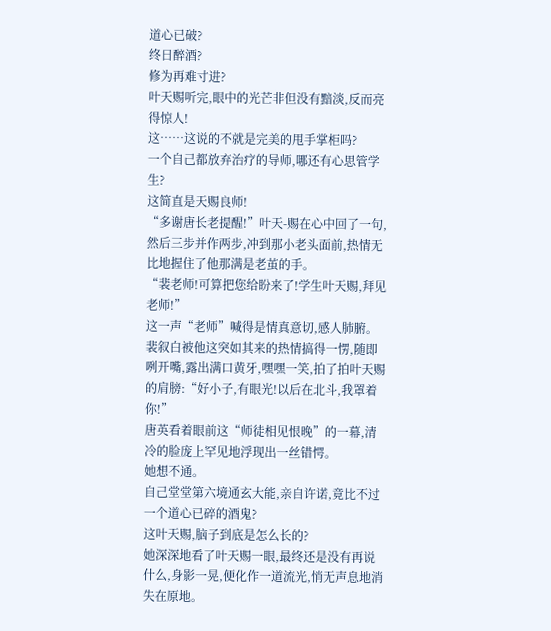道心已破?
终日醉酒?
修为再难寸进?
叶天赐听完,眼中的光芒非但没有黯淡,反而亮得惊人!
这……这说的不就是完美的甩手掌柜吗?
一个自己都放弃治疗的导师,哪还有心思管学生?
这简直是天赐良师!
“多谢唐长老提醒!”叶天-赐在心中回了一句,然后三步并作两步,冲到那小老头面前,热情无比地握住了他那满是老茧的手。
“裴老师!可算把您给盼来了!学生叶天赐,拜见老师!”
这一声“老师”喊得是情真意切,感人肺腑。
裴叙白被他这突如其来的热情搞得一愣,随即咧开嘴,露出满口黄牙,嘿嘿一笑,拍了拍叶天赐的肩膀:“好小子,有眼光!以后在北斗,我罩着你!”
唐英看着眼前这“师徒相见恨晚”的一幕,清冷的脸庞上罕见地浮现出一丝错愕。
她想不通。
自己堂堂第六境通玄大能,亲自许诺,竟比不过一个道心已碎的酒鬼?
这叶天赐,脑子到底是怎么长的?
她深深地看了叶天赐一眼,最终还是没有再说什么,身影一晃,便化作一道流光,悄无声息地消失在原地。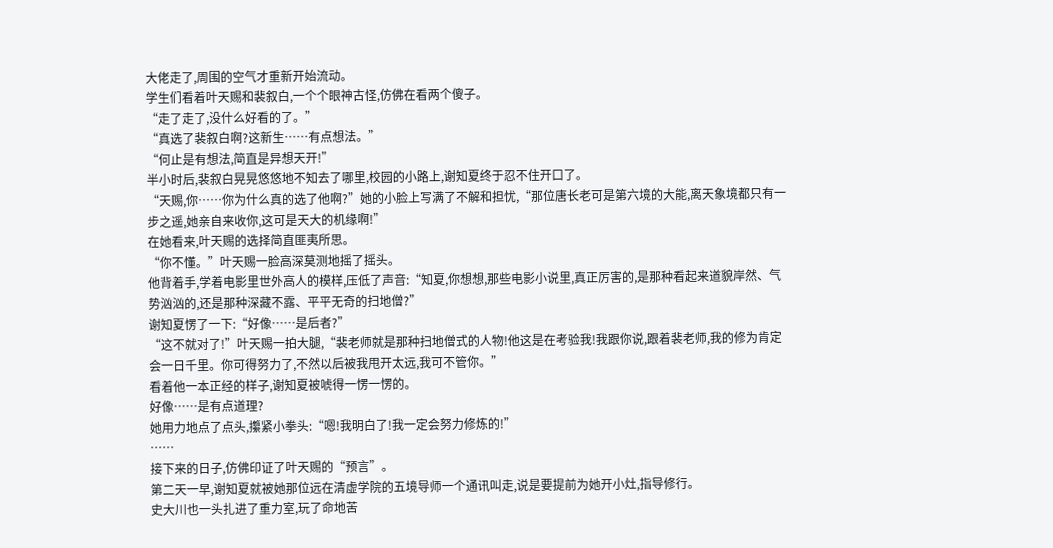大佬走了,周围的空气才重新开始流动。
学生们看着叶天赐和裴叙白,一个个眼神古怪,仿佛在看两个傻子。
“走了走了,没什么好看的了。”
“真选了裴叙白啊?这新生……有点想法。”
“何止是有想法,简直是异想天开!”
半小时后,裴叙白晃晃悠悠地不知去了哪里,校园的小路上,谢知夏终于忍不住开口了。
“天赐,你……你为什么真的选了他啊?”她的小脸上写满了不解和担忧,“那位唐长老可是第六境的大能,离天象境都只有一步之遥,她亲自来收你,这可是天大的机缘啊!”
在她看来,叶天赐的选择简直匪夷所思。
“你不懂。”叶天赐一脸高深莫测地摇了摇头。
他背着手,学着电影里世外高人的模样,压低了声音:“知夏,你想想,那些电影小说里,真正厉害的,是那种看起来道貌岸然、气势汹汹的,还是那种深藏不露、平平无奇的扫地僧?”
谢知夏愣了一下:“好像……是后者?”
“这不就对了!”叶天赐一拍大腿,“裴老师就是那种扫地僧式的人物!他这是在考验我!我跟你说,跟着裴老师,我的修为肯定会一日千里。你可得努力了,不然以后被我甩开太远,我可不管你。”
看着他一本正经的样子,谢知夏被唬得一愣一愣的。
好像……是有点道理?
她用力地点了点头,攥紧小拳头:“嗯!我明白了!我一定会努力修炼的!”
……
接下来的日子,仿佛印证了叶天赐的“预言”。
第二天一早,谢知夏就被她那位远在清虚学院的五境导师一个通讯叫走,说是要提前为她开小灶,指导修行。
史大川也一头扎进了重力室,玩了命地苦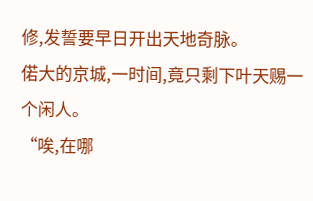修,发誓要早日开出天地奇脉。
偌大的京城,一时间,竟只剩下叶天赐一个闲人。
“唉,在哪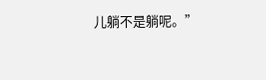儿躺不是躺呢。”